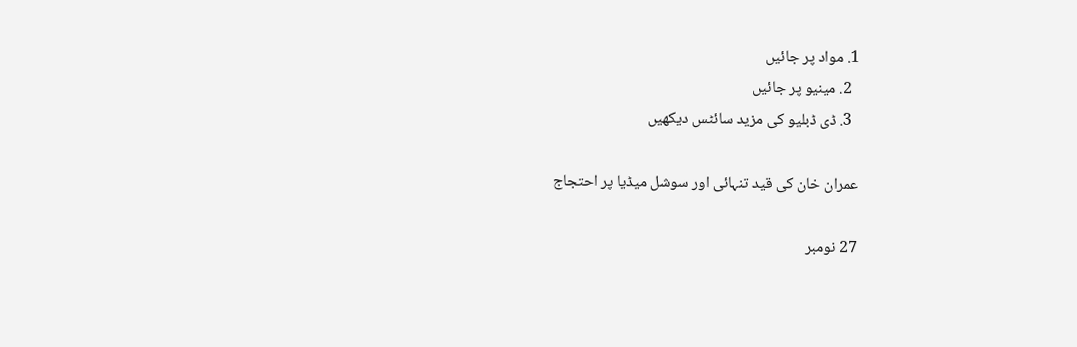1. مواد پر جائیں
  2. مینیو پر جائیں
  3. ڈی ڈبلیو کی مزید سائٹس دیکھیں

عمران خان کی قید تنہائی اور سوشل میڈیا پر احتجاج

27 نومبر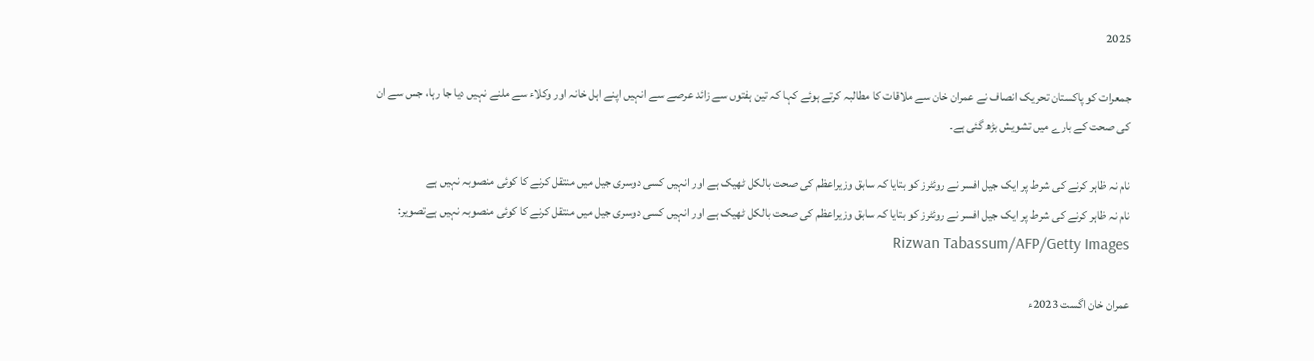2025

جمعرات کو پاکستان تحریک انصاف نے عمران خان سے ملاقات کا مطالبہ کرتے ہوئے کہا کہ تین ہفتوں سے زائد عرصے سے انہیں اپنے اہل خانہ اور وکلاء سے ملنے نہیں دیا جا رہا، جس سے ان کی صحت کے بارے میں تشویش بڑھ گئی ہے۔

نام نہ ظاہر کرنے کی شرط پر ایک جیل افسر نے روئٹرز کو بتایا کہ سابق وزیراعظم کی صحت بالکل ٹھیک ہے اور انہیں کسی دوسری جیل میں منتقل کرنے کا کوئی منصوبہ نہیں ہے
نام نہ ظاہر کرنے کی شرط پر ایک جیل افسر نے روئٹرز کو بتایا کہ سابق وزیراعظم کی صحت بالکل ٹھیک ہے اور انہیں کسی دوسری جیل میں منتقل کرنے کا کوئی منصوبہ نہیں ہےتصویر: Rizwan Tabassum/AFP/Getty Images

عمران خان اگست 2023ء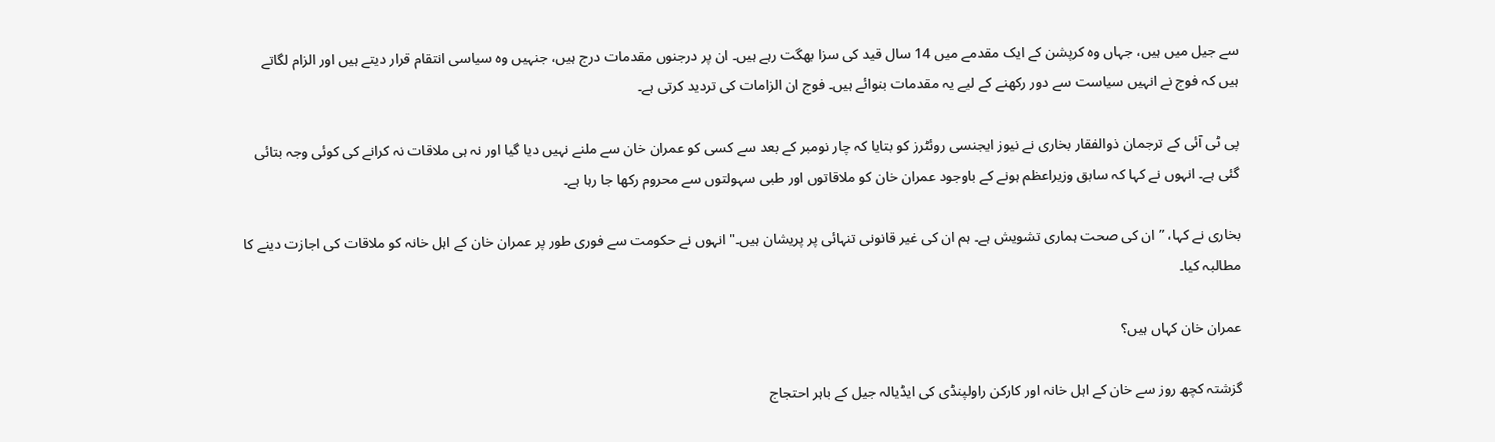سے جیل میں ہیں، جہاں وہ کرپشن کے ایک مقدمے میں 14 سال قید کی سزا بھگت رہے ہیں۔ ان پر درجنوں مقدمات درج ہیں، جنہیں وہ سیاسی انتقام قرار دیتے ہیں اور الزام لگاتے ہیں کہ فوج نے انہیں سیاست سے دور رکھنے کے لیے یہ مقدمات بنوائے ہیں۔ فوج ان الزامات کی تردید کرتی ہے۔

پی ٹی آئی کے ترجمان ذوالفقار بخاری نے نیوز ایجنسی روئٹرز کو بتایا کہ چار نومبر کے بعد سے کسی کو عمران خان سے ملنے نہیں دیا گیا اور نہ ہی ملاقات نہ کرانے کی کوئی وجہ بتائی گئی ہے۔ انہوں نے کہا کہ سابق وزیراعظم ہونے کے باوجود عمران خان کو ملاقاتوں اور طبی سہولتوں سے محروم رکھا جا رہا ہے۔

بخاری نے کہا، ”ان کی صحت ہماری تشویش ہے۔ ہم ان کی غیر قانونی تنہائی پر پریشان ہیں۔" انہوں نے حکومت سے فوری طور پر عمران خان کے اہل خانہ کو ملاقات کی اجازت دینے کا مطالبہ کیا۔

عمران خان کہاں ہیں؟

گزشتہ کچھ روز سے خان کے اہل خانہ اور کارکن راولپنڈی کی ایڈیالہ جیل کے باہر احتجاج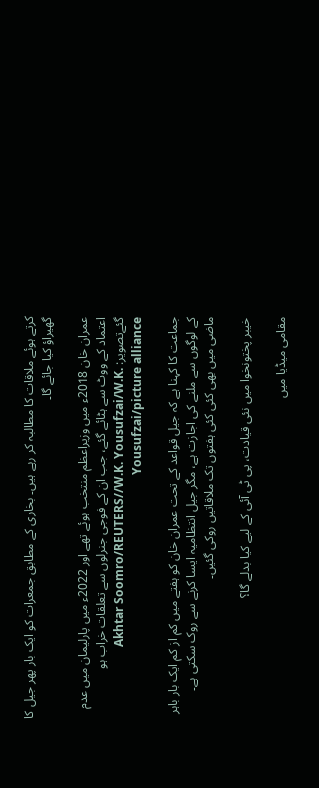کرتے ہوئے ملاقات کا مطالبہ کر رہے ہیں۔ بخاری کے مطابق جمعرات کو ایک بار پھر جیل کا گھیراؤ کیا جائے گا۔

عمران خان 2018ء میں وزیراعظم منتخب ہوئے تھے اور 2022ء میں پارلیمان میں عدم اعتماد کے ووٹ سے ہٹائے گئے، جب ان کے فوجی جنرلوں سے تعلقات خراب ہو گئےتصویر: Akhtar Soomro/REUTERS//W.K. Yousufzai/W.K. Yousufzai/picture alliance

جماعت کا کہنا ہے کہ جیل قواعد کے تحت عمران خان کو ہفتے میں کم از کم ایک بار باہر کے لوگوں سے ملنے کی اجازت ہے، مگر جیل انتظامیہ ایسا کرنے سے روک سکتی ہے۔ ماضی میں بھی کئی کئی ہفتوں تک ملاقاتیں روکی گئیں۔

خیبر پختونخوا میں نئی قیادت، پی ٹی آئی کے لیے کیا بدلے گا؟

مقامی میڈیا میں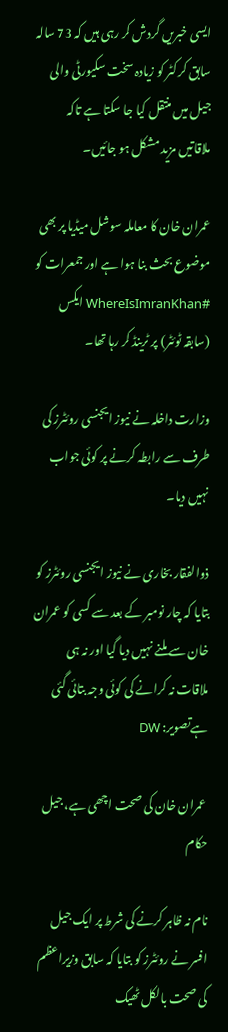ایسی خبریں گردش کر رہی ہیں کہ 73 سالہ سابق کرکٹر کو زیادہ سخت سکیورٹی والی جیل میں منتقل کیا جا سکتا ہے تاکہ ملاقاتیں مزید مشکل ہو جائیں۔

عمران خان کا معاملہ سوشل میڈیا پر بھی موضوع بحث بنا ہوا ہے اور جمعرات کو #WhereIsImranKhan ایکس (سابقہ ٹوئٹر) پر ٹرینڈ کر رہا تھا۔

وزارت داخلہ نے نیوز ایجنسی روئٹرز کی طرف سے رابطہ کرنے پر کوئی جواب نہیں دیا۔

ذوالفقار بخاری نے نیوز ایجنسی روئٹرز کو بتایا کہ چار نومبر کے بعد سے کسی کو عمران خان سے ملنے نہیں دیا گیا اور نہ ہی ملاقات نہ کرانے کی کوئی وجہ بتائی گئی ہےتصویر: DW

 عمران خان کی صحت اچھی ہے، جیل حکام

نام نہ ظاہر کرنے کی شرط پر ایک جیل افسر نے روئٹرز کو بتایا کہ سابق وزیراعظم کی صحت بالکل ٹھیک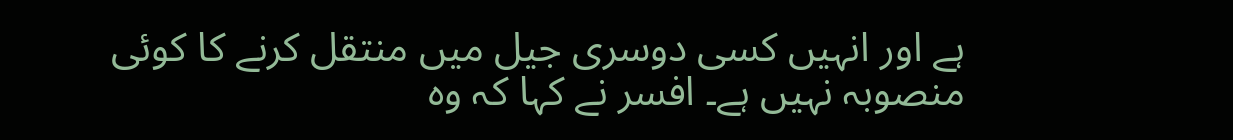ہے اور انہیں کسی دوسری جیل میں منتقل کرنے کا کوئی منصوبہ نہیں ہے۔ افسر نے کہا کہ وہ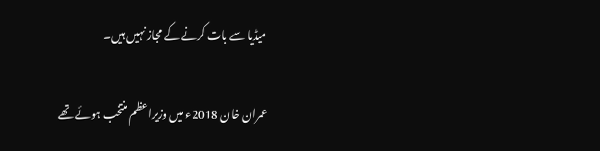میڈیا سے بات کرنے کے مجاز نہیں ہیں۔

عمران خان 2018ء میں وزیراعظم منتخب ہوئے تھے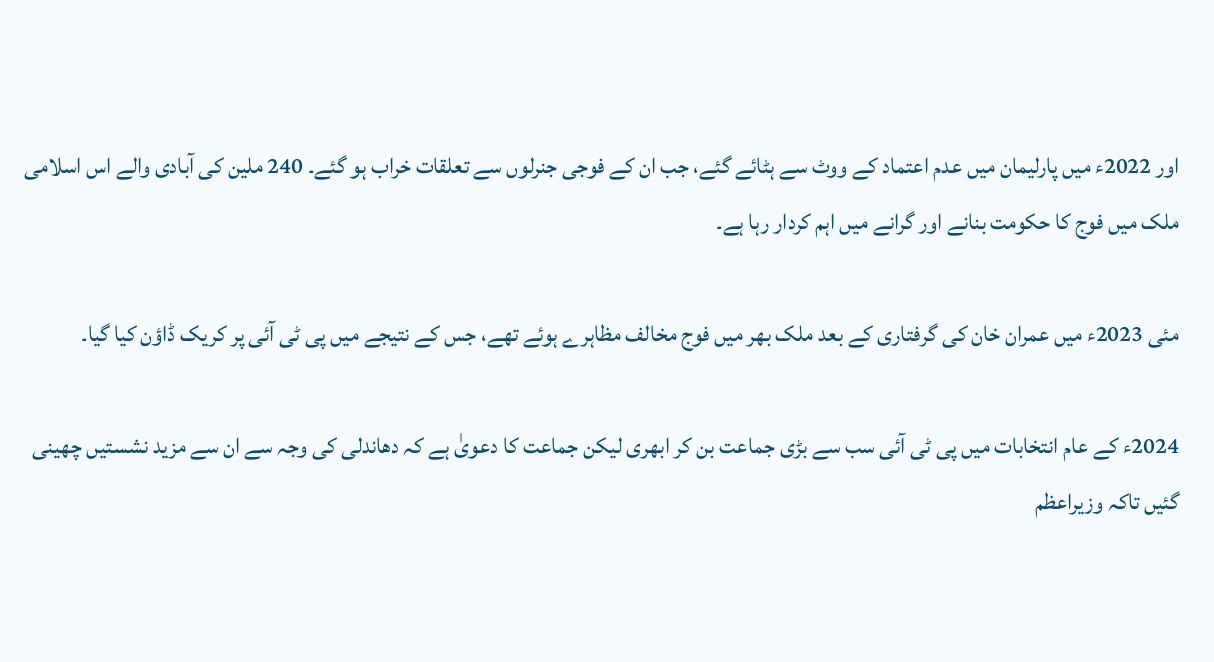اور 2022ء میں پارلیمان میں عدم اعتماد کے ووٹ سے ہٹائے گئے، جب ان کے فوجی جنرلوں سے تعلقات خراب ہو گئے۔ 240 ملین کی آبادی والے اس اسلامی ملک میں فوج کا حکومت بنانے اور گرانے میں اہم کردار رہا ہے۔

مئی 2023ء میں عمران خان کی گرفتاری کے بعد ملک بھر میں فوج مخالف مظاہرے ہوئے تھے، جس کے نتیجے میں پی ٹی آئی پر کریک ڈاؤن کیا گیا۔

2024ء کے عام انتخابات میں پی ٹی آئی سب سے بڑی جماعت بن کر ابھری لیکن جماعت کا دعویٰ ہے کہ دھاندلی کی وجہ سے ان سے مزید نشستیں چھینی گئیں تاکہ وزیراعظم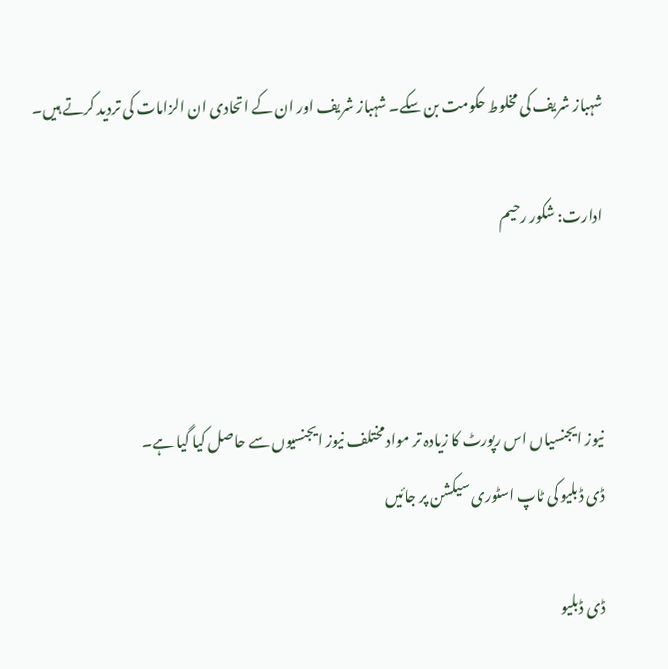شہباز شریف کی مخلوط حکومت بن سکے۔ شہباز شریف اور ان کے اتحادی ان الزامات کی تردید کرتے ہیں۔

ادارت: شکور رحیم



نیوز ایجنسیاں اس رپورٹ کا زیادہ تر مواد مختلف نیوز ایجنسیوں سے حاصل کیا گیا ہے۔
ڈی ڈبلیو کی ٹاپ اسٹوری سیکشن پر جائیں

ڈی ڈبلیو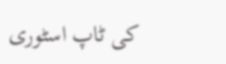کی ٹاپ اسٹوری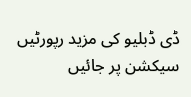ڈی ڈبلیو کی مزید رپورٹیں سیکشن پر جائیں